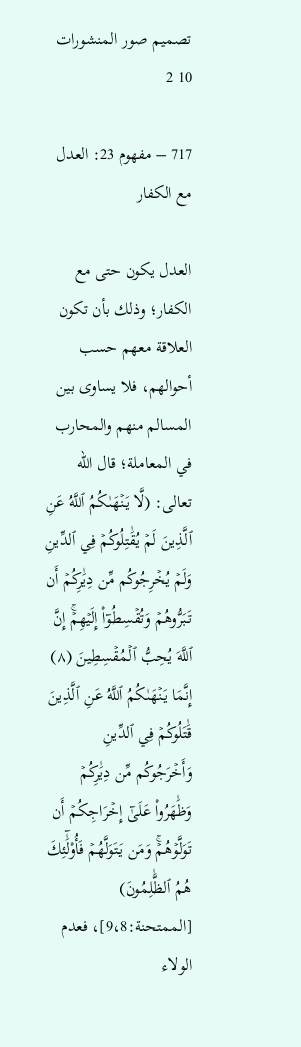تصميم صور المنشورات 10 2

717 – مفهوم 23: العدل مع الكفار

العدل يكون حتى مع الكفار؛ وذلك بأن تكون العلاقة معهم حسب أحوالهم، فلا يساوى بين المسالم منهم والمحارب في المعاملة؛ قال الله تعالى: (لَّا يَنۡهَىٰكُمُ ٱللَّهُ عَنِ ٱلَّذِينَ لَمۡ يُقَٰتِلُوكُمۡ فِي ٱلدِّينِ وَلَمۡ يُخۡرِجُوكُم مِّن دِيَٰرِكُمۡ أَن تَبَرُّوهُمۡ وَتُقۡسِطُوٓاْ إِلَيۡهِمۡۚ إِنَّ ٱللَّهَ يُحِبُّ ٱلۡمُقۡسِطِينَ (٨) إِنَّمَا يَنۡهَىٰكُمُ ٱللَّهُ عَنِ ٱلَّذِينَ قَٰتَلُوكُمۡ فِي ٱلدِّينِ وَأَخۡرَجُوكُم مِّن دِيَٰرِكُمۡ وَظَٰهَرُواْ عَلَىٰٓ إِخۡرَاجِكُمۡ أَن تَوَلَّوۡهُمۡۚ وَمَن يَتَوَلَّهُمۡ فَأُوْلَٰٓئِكَ هُمُ ٱلظَّٰلِمُونَ) [الممتحنة:9،8]، فعدم الولاء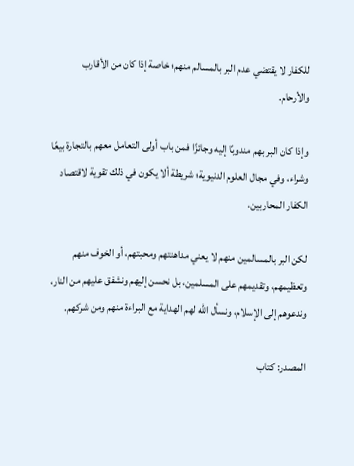للكفار لا يقتضي عدم البر بالمسالم منهم؛ خاصة إذا كان من الأقارب والأرحام.

وإذا كان البر بهم مندوبًا إليه وجائزًا فمن باب أولى التعامل معهم بالتجارة بيعًا وشراء، وفي مجال العلوم الدنيوية؛ شريطة ألا يكون في ذلك تقوية لاقتصاد الكفار المحاربين.

لكن البر بالمسالمين منهم لا يعني مداهنتهم ومحبتهم، أو الخوف منهم وتعظيمهم، وتقديمهم على المسلمين، بل نحسن إليهم ونشفق عليهم من النار، وندعوهم إلى الإسلام، ونسأل الله لهم الهداية مع البراءة منهم ومن شركهم.

المصدر: كتاب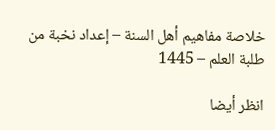خلاصة مفاهيم أهل السنة – إعداد نخبة من طلبة العلم – 1445

انظر أيضا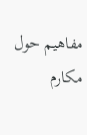مفاهيم حول مكارم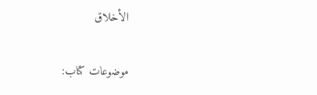الأخلاق

موضوعات كتاب: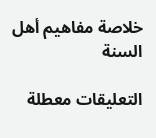خلاصة مفاهيم أهل السنة

التعليقات معطلة